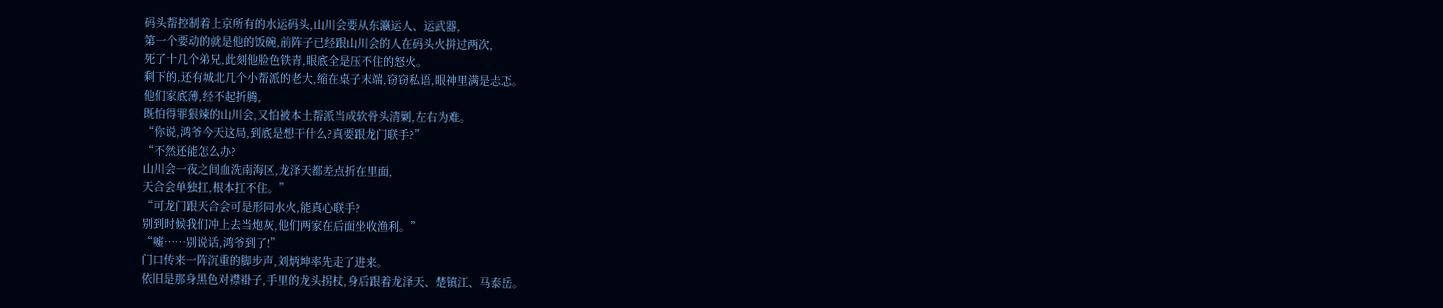码头帮控制着上京所有的水运码头,山川会要从东瀛运人、运武器,
第一个要动的就是他的饭碗,前阵子已经跟山川会的人在码头火拼过两次,
死了十几个弟兄,此刻他脸色铁青,眼底全是压不住的怒火。
剩下的,还有城北几个小帮派的老大,缩在桌子末端,窃窃私语,眼神里满是忐忑。
他们家底薄,经不起折腾,
既怕得罪狠辣的山川会,又怕被本土帮派当成软骨头清剿,左右为难。
“你说,鸿爷今天这局,到底是想干什么?真要跟龙门联手?”
“不然还能怎么办?
山川会一夜之间血洗南海区,龙泽天都差点折在里面,
天合会单独扛,根本扛不住。”
“可龙门跟天合会可是形同水火,能真心联手?
别到时候我们冲上去当炮灰,他们两家在后面坐收渔利。”
“嘘……别说话,鸿爷到了!”
门口传来一阵沉重的脚步声,刘炳坤率先走了进来。
依旧是那身黑色对襟褂子,手里的龙头拐杖,身后跟着龙泽天、楚镇江、马泰岳。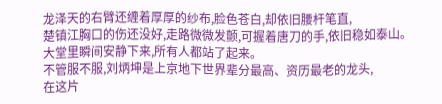龙泽天的右臂还缠着厚厚的纱布,脸色苍白,却依旧腰杆笔直,
楚镇江胸口的伤还没好,走路微微发颤,可握着唐刀的手,依旧稳如泰山。
大堂里瞬间安静下来,所有人都站了起来。
不管服不服,刘炳坤是上京地下世界辈分最高、资历最老的龙头,
在这片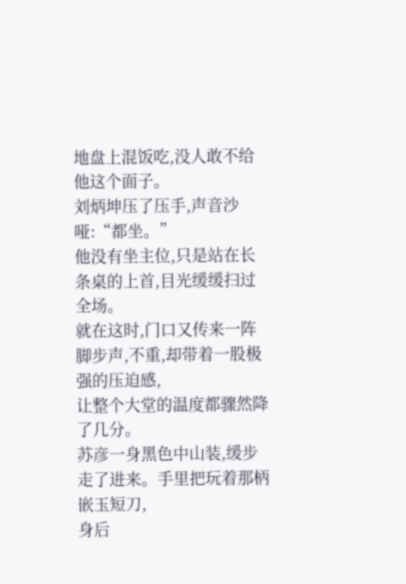地盘上混饭吃,没人敢不给他这个面子。
刘炳坤压了压手,声音沙哑:“都坐。”
他没有坐主位,只是站在长条桌的上首,目光缓缓扫过全场。
就在这时,门口又传来一阵脚步声,不重,却带着一股极强的压迫感,
让整个大堂的温度都骤然降了几分。
苏彦一身黑色中山装,缓步走了进来。手里把玩着那柄嵌玉短刀,
身后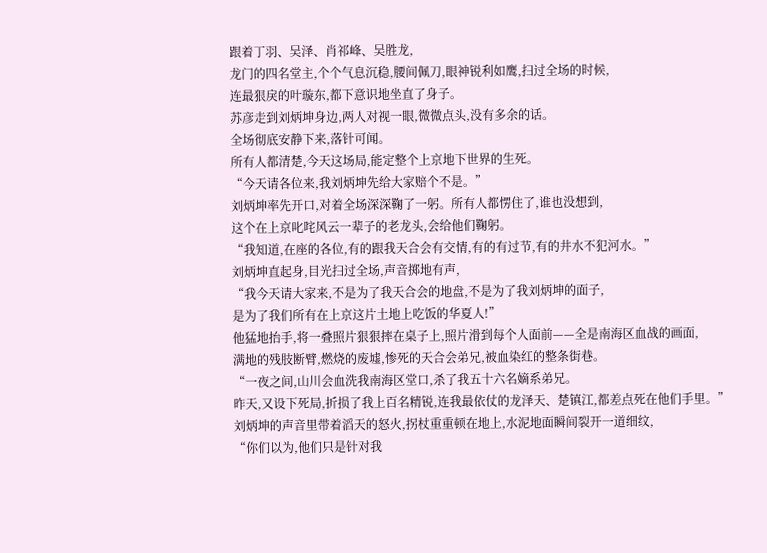跟着丁羽、吴泽、肖祁峰、吴胜龙,
龙门的四名堂主,个个气息沉稳,腰间佩刀,眼神锐利如鹰,扫过全场的时候,
连最狠戾的叶璇东,都下意识地坐直了身子。
苏彦走到刘炳坤身边,两人对视一眼,微微点头,没有多余的话。
全场彻底安静下来,落针可闻。
所有人都清楚,今天这场局,能定整个上京地下世界的生死。
“今天请各位来,我刘炳坤先给大家赔个不是。”
刘炳坤率先开口,对着全场深深鞠了一躬。所有人都愣住了,谁也没想到,
这个在上京叱咤风云一辈子的老龙头,会给他们鞠躬。
“我知道,在座的各位,有的跟我天合会有交情,有的有过节,有的井水不犯河水。”
刘炳坤直起身,目光扫过全场,声音掷地有声,
“我今天请大家来,不是为了我天合会的地盘,不是为了我刘炳坤的面子,
是为了我们所有在上京这片土地上吃饭的华夏人!”
他猛地抬手,将一叠照片狠狠摔在桌子上,照片滑到每个人面前——全是南海区血战的画面,
满地的残肢断臂,燃烧的废墟,惨死的天合会弟兄,被血染红的整条街巷。
“一夜之间,山川会血洗我南海区堂口,杀了我五十六名嫡系弟兄。
昨天,又设下死局,折损了我上百名精锐,连我最依仗的龙泽天、楚镇江,都差点死在他们手里。”
刘炳坤的声音里带着滔天的怒火,拐杖重重顿在地上,水泥地面瞬间裂开一道细纹,
“你们以为,他们只是针对我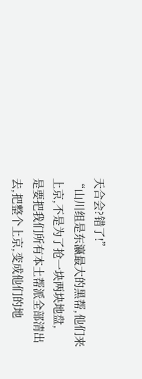天合会?错了!”
“山川组是东瀛最大的黑帮,他们来上京,不是为了抢一块两块地盘,
是要把我们所有本土帮派全部清出去,把整个上京,变成他们的地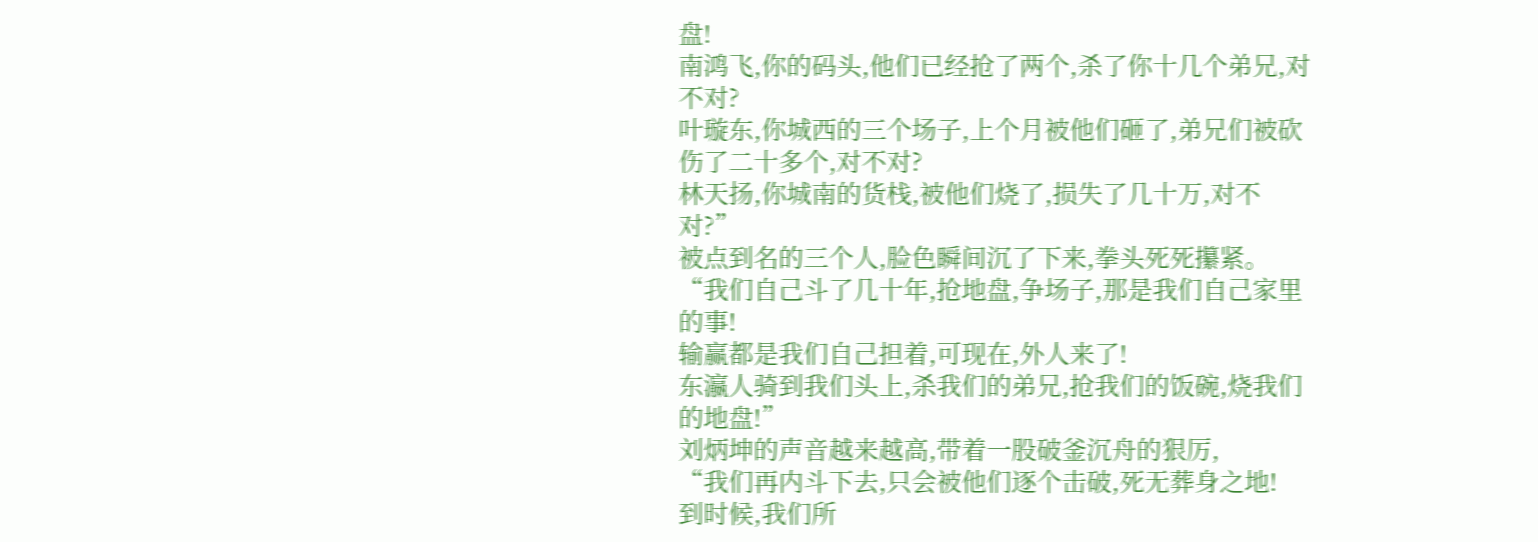盘!
南鸿飞,你的码头,他们已经抢了两个,杀了你十几个弟兄,对不对?
叶璇东,你城西的三个场子,上个月被他们砸了,弟兄们被砍伤了二十多个,对不对?
林天扬,你城南的货栈,被他们烧了,损失了几十万,对不对?”
被点到名的三个人,脸色瞬间沉了下来,拳头死死攥紧。
“我们自己斗了几十年,抢地盘,争场子,那是我们自己家里的事!
输赢都是我们自己担着,可现在,外人来了!
东瀛人骑到我们头上,杀我们的弟兄,抢我们的饭碗,烧我们的地盘!”
刘炳坤的声音越来越高,带着一股破釜沉舟的狠厉,
“我们再内斗下去,只会被他们逐个击破,死无葬身之地!
到时候,我们所